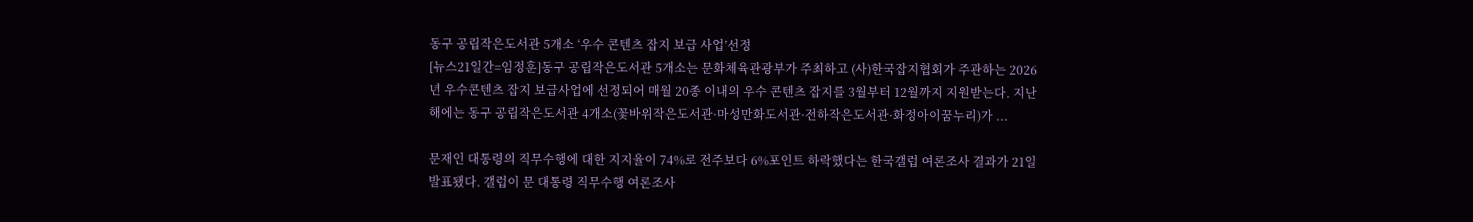동구 공립작은도서관 5개소 ‘우수 콘텐츠 잡지 보급 사업’선정
[뉴스21일간=임정훈]동구 공립작은도서관 5개소는 문화체육관광부가 주최하고 (사)한국잡지협회가 주관하는 2026년 우수콘텐츠 잡지 보급사업에 선정되어 매월 20종 이내의 우수 콘텐츠 잡지를 3월부터 12월까지 지원받는다. 지난해에는 동구 공립작은도서관 4개소(꽃바위작은도서관·마성만화도서관·전하작은도서관·화정아이꿈누리)가 ...

문재인 대통령의 직무수행에 대한 지지율이 74%로 전주보다 6%포인트 하락했다는 한국갤럽 여론조사 결과가 21일 발표됐다. 갤럽이 문 대통령 직무수행 여론조사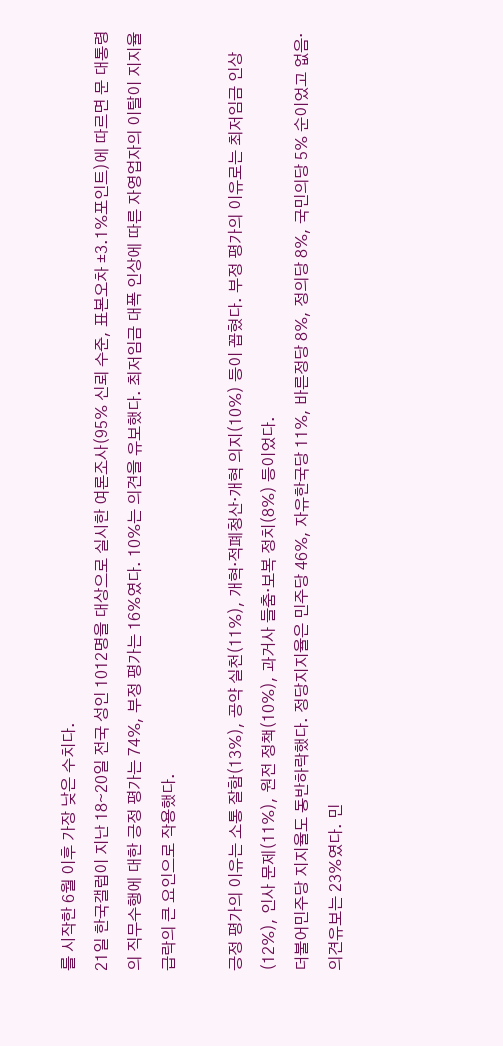를 시작한 6월 이후 가장 낮은 수치다.
21일 한국갤럽이 지난 18∼20일 전국 성인 1012명을 대상으로 실시한 여론조사(95% 신뢰 수준, 표본오차 ±3.1%포인트)에 따르면 문 대통령의 직무수행에 대한 긍정 평가는 74%, 부정 평가는 16%였다. 10%는 의견을 유보했다. 최저임금 대폭 인상에 따른 자영업자의 이탈이 지지율 급락의 큰 요인으로 작용했다.

긍정 평가의 이유는 소통 잘함(13%), 공약 실천(11%), 개혁·적폐청산·개혁 의지(10%) 등이 꼽혔다. 부정 평가의 이유로는 최저임금 인상(12%), 인사 문제(11%), 원전 정책(10%), 과거사 들춤·보복 정치(8%) 등이었다.
더불어민주당 지지율도 동반하락했다. 정당지지율은 민주당 46%, 자유한국당 11%, 바른정당 8%, 정의당 8%, 국민의당 5% 순이었고 없음·의견유보는 23%였다. 민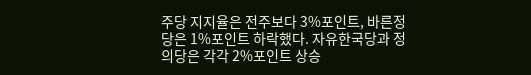주당 지지율은 전주보다 3%포인트, 바른정당은 1%포인트 하락했다. 자유한국당과 정의당은 각각 2%포인트 상승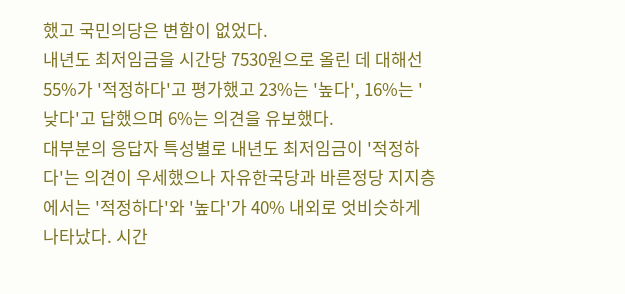했고 국민의당은 변함이 없었다.
내년도 최저임금을 시간당 7530원으로 올린 데 대해선 55%가 '적정하다'고 평가했고 23%는 '높다', 16%는 '낮다'고 답했으며 6%는 의견을 유보했다.
대부분의 응답자 특성별로 내년도 최저임금이 '적정하다'는 의견이 우세했으나 자유한국당과 바른정당 지지층에서는 '적정하다'와 '높다'가 40% 내외로 엇비슷하게 나타났다. 시간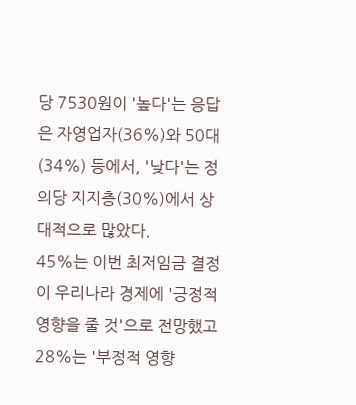당 7530원이 '높다'는 응답은 자영업자(36%)와 50대(34%) 등에서, '낮다'는 정의당 지지층(30%)에서 상대적으로 많았다.
45%는 이번 최저임금 결정이 우리나라 경제에 '긍정적 영향을 줄 것'으로 전망했고 28%는 '부정적 영향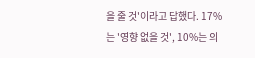을 줄 것'이라고 답했다. 17%는 '영향 없을 것', 10%는 의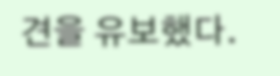견을 유보했다.